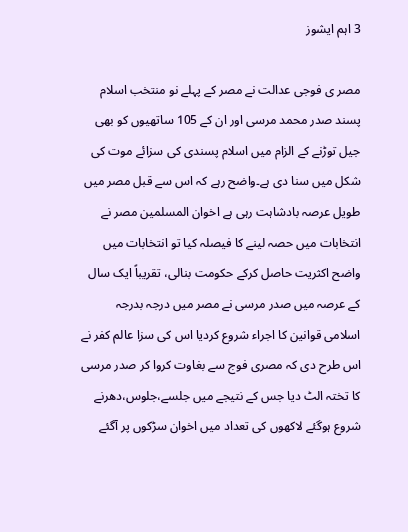3 اہم ایشوز

مصر ی فوجی عدالت نے مصر کے پہلے نو منتخب اسلام پسند صدر محمد مرسی اور ان کے 105 ساتھیوں کو بھی جیل توڑنے کے الزام میں اسلام پسندی کی سزائے موت کی شکل میں سنا دی ہے۔واضح رہے کہ اس سے قبل مصر میں طویل عرصہ بادشاہت رہی ہے اخوان المسلمین مصر نے انتخابات میں حصہ لینے کا فیصلہ کیا تو انتخابات میں واضح اکثریت حاصل کرکے حکومت بنالی، تقریباً ایک سال کے عرصہ میں صدر مرسی نے مصر میں درجہ بدرجہ اسلامی قوانین کا اجراء شروع کردیا اس کی سزا عالم کفر نے اس طرح دی کہ مصری فوج سے بغاوت کروا کر صدر مرسی کا تختہ الٹ دیا جس کے نتیجے میں جلسے،جلوس،دھرنے شروع ہوگئے لاکھوں کی تعداد میں اخوان سڑکوں پر آگئے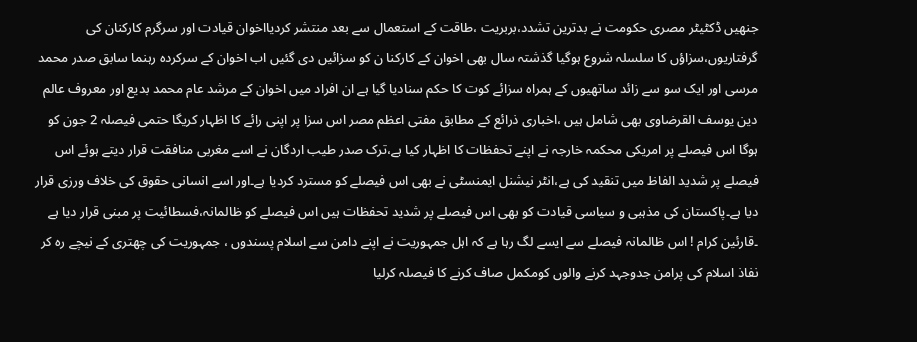جنھیں ڈکٹیٹر مصری حکومت نے بدترین تشدد،بربریت ،طاقت کے استعمال سے بعد منتشر کردیااخوان قیادت اور سرگرم کارکنان کی گرفتاریوں،سزاؤں کا سلسلہ شروع ہوگیا گذشتہ سال بھی اخوان کے کارکنا ن کو سزائیں دی گئیں اب اخوان کے سرکردہ رہنما سابق صدر محمد مرسی اور ایک سو سے زائد ساتھیوں کے ہمراہ سزائے کوت کا حکم سنادیا گیا ہے ان افراد میں اخوان کے مرشد عام محمد بدیع اور معروف عالم دین یوسف القرضاوی بھی شامل ہیں ،اخباری ذرائع کے مطابق مفتی اعظم مصر اس سزا پر اپنی رائے کا اظہار کریگا حتمی فیصلہ 2 جون کو ہوگا اس فیصلے پر امریکی محکمہ خارجہ نے اپنے تحفظات کا اظہار کیا ہے،ترک صدر طیب اردگان نے اسے مغربی منافقت قرار دیتے ہوئے اس فیصلے پر شدید الفاظ میں تنقید کی ہے،انٹر نیشنل ایمنسٹی نے بھی اس فیصلے کو مسترد کردیا ہے۔اور اسے انسانی حقوق کی خلاف ورزی قرار دیا ہے۔پاکستان کی مذہبی و سیاسی قیادت کو بھی اس فیصلے پر شدید تحفظات ہیں اس فیصلے کو ظالمانہ،فسطائیت پر مبنی قرار دیا ہے ۔قارئین کرام ! اس ظالمانہ فیصلے سے ایسے لگ رہا ہے کہ اہل جمہوریت نے اپنے دامن سے اسلام پسندوں ، جمہوریت کی چھتری کے نیچے رہ کر نفاذ اسلام کی پرامن جدوجہد کرنے والوں کومکمل صاف کرنے کا فیصلہ کرلیا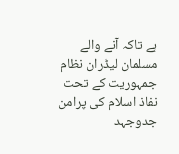ہے تاکہ آنے والے مسلمان لیڈران نظام جمہوریت کے تحت نفاذ اسلام کی پرامن جدوجہد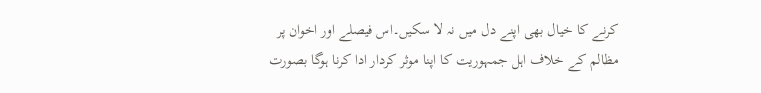کرنے کا خیال بھی اپنے دل میں نہ لا سکیں۔اس فیصلے اور اخوان پر مظالم کے خلاف اہل جمہوریت کا اپنا موثر کردار ادا کرنا ہوگا بصورت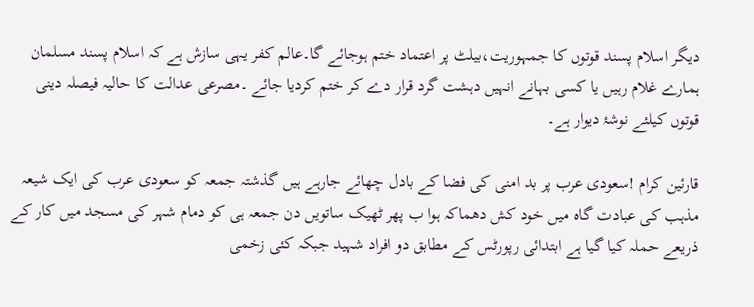دیگر اسلام پسند قوتوں کا جمہوریت،بیلٹ پر اعتماد ختم ہوجائے گا۔عالم کفر یہی سازش ہے کہ اسلام پسند مسلمان ہمارے غلام رہیں یا کسی بہانے انہیں دہشت گرد قرار دے کر ختم کردیا جائے ۔مصرعی عدالت کا حالیہ فیصلہ دینی قوتوں کیلئے نوشۂ دیوار ہے۔

قارئین کرام !سعودی عرب پر بد امنی کی فضا کے بادل چھائے جارہے ہیں گذشتہ جمعہ کو سعودی عرب کی ایک شیعہ مذہب کی عبادت گاہ میں خود کش دھماکہ ہوا ب پھر ٹھیک ساتویں دن جمعہ ہی کو دمام شہر کی مسجد میں کار کے ذریعے حملہ کیا گیا ہے ابتدائی رپورٹس کے مطابق دو افراد شہید جبکہ کئی زخمی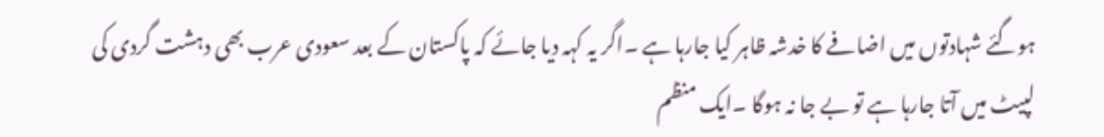ہوگئے شہادتوں میں اضافے کا خدشہ ظاہر کیا جارہا ہے ۔اگر یہ کہہ دیا جائے کہ پاکستان کے بعد سعودی عرب بھی دہشت گردی کی لپیٹ میں آتا جارہا ہے تو بے جا نہ ہوگا ۔ایک منظم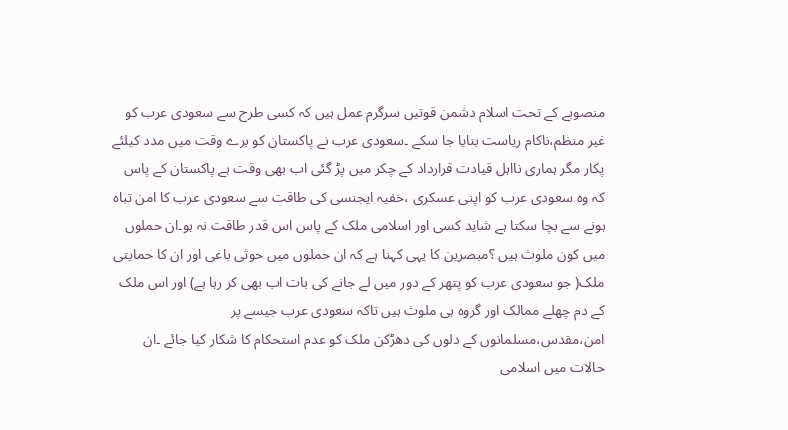منصوبے کے تحت اسلام دشمن قوتیں سرگرم عمل ہیں کہ کسی طرح سے سعودی عرب کو غیر منظم،ناکام ریاست بنایا جا سکے ۔سعودی عرب نے پاکستان کو برے وقت میں مدد کیلئے پکار مگر ہماری نااہل قیادت قرارداد کے چکر میں پڑ گئی اب بھی وقت ہے پاکستان کے پاس کہ وہ سعودی عرب کو اپنی عسکری ،خفیہ ایجنسی کی طاقت سے سعودی عرب کا امن تباہ ہونے سے بچا سکتا ہے شاید کسی اور اسلامی ملک کے پاس اس قدر طاقت نہ ہو۔ان حملوں میں کون ملوث ہیں ؟مبصرین کا یہی کہنا ہے کہ ان حملوں میں حوثی باغی اور ان کا حمایتی ملک( جو سعودی عرب کو پتھر کے دور میں لے جانے کی بات اب بھی کر رہا ہے) اور اس ملک کے دم چھلے ممالک اور گروہ ہی ملوث ہیں تاکہ سعودی عرب جیسے پر امن،مقدس،مسلمانوں کے دلوں کی دھڑکن ملک کو عدم استحکام کا شکار کیا جائے ۔ان حالات میں اسلامی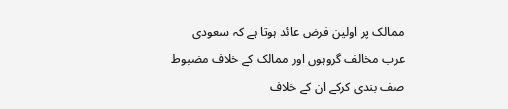ممالک پر اولین فرض عائد ہوتا ہے کہ سعودی عرب مخالف گروہوں اور ممالک کے خلاف مضبوط صف بندی کرکے ان کے خلاف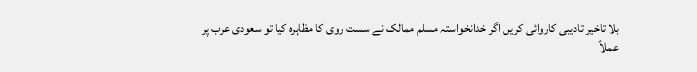بلا تاخیر تادیبی کاروائی کریں اگر خدانخواستہ مسلم ممالک نے سست روی کا مظاہرہ کیا تو سعودی عرب پر عملاً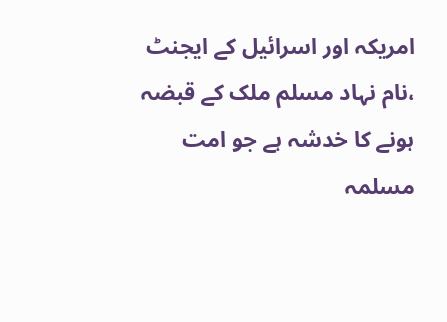امریکہ اور اسرائیل کے ایجنٹ ،نام نہاد مسلم ملک کے قبضہ ہونے کا خدشہ ہے جو امت مسلمہ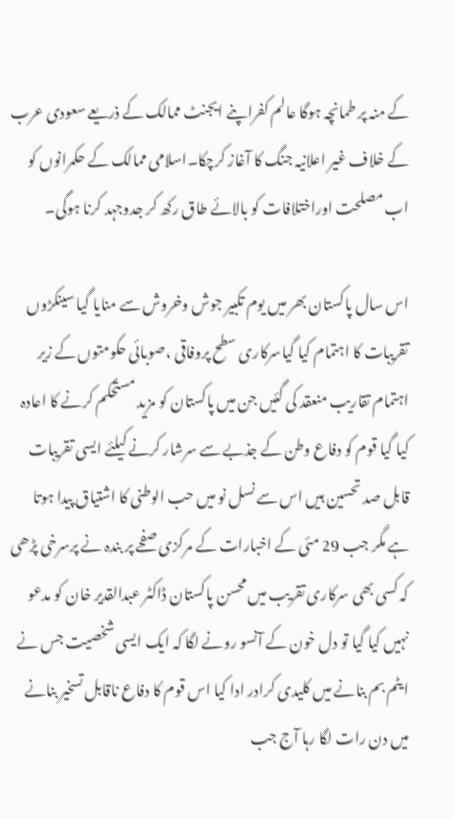کے منہ پر طمانچہ ہوگا عالم کفراپنے ایجنٹ ممالک کے ذریعے سعودی عرب کے خلاف غیر اعلانیہ جنگ کا آغاز کرچکا۔اسلامی ممالک کے حکمرانوں کو اب مصلحت اوراختلافات کو بالائے طاق رکھ کر جدوجہد کرنا ہوگی۔

اس سال پاکستان بھر میں یوم تکبیر جوش وخروش سے منایا گیا سینکڑوں تقریبات کا اہتمام کیا گیاسرکاری سطح پروفاقی ،صوبائی حکومتوں کے زیر اہتمام تقاریب منعقد کی گئیں جن میں پاکستان کو مزید مستحکم کرنے کا اعادہ کیا گیا قوم کو دفاع وطن کے جذبے سے سرشار کرنے کیلئے ایسی تقریبات قابل صد تحسین ہیں اس سے نسل نو میں حب الوطنی کا اشتیاق پیدا ہوتا ہے مگر جب 29 مئی کے اخبارات کے مرکزی صفحے پر بندہ نے پرسرخی پڑھی کہ کسی بھی سرکاری تقریب میں محسن پاکستان ڈاکٹر عبدالقدیر خان کو مدعو نہیں کیا گیا تو دل خون کے آنسو رونے لگا کہ ایک ایسی شخصیت جس نے ایٹم بم بنانے میں کلیدی کرادر ادا کیا اس قوم کا دفاع ناقابل تسخیر بنانے میں دن رات لگا رہا آج جب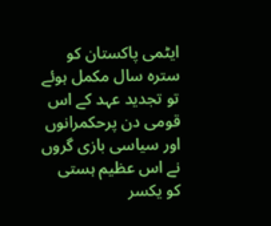ایٹمی پاکستان کو سترہ سال مکمل ہوئے تو تجدید عہد کے اس قومی دن پرحکمرانوں اور سیاسی بازی گروں نے اس عظیم ہستی کو یکسر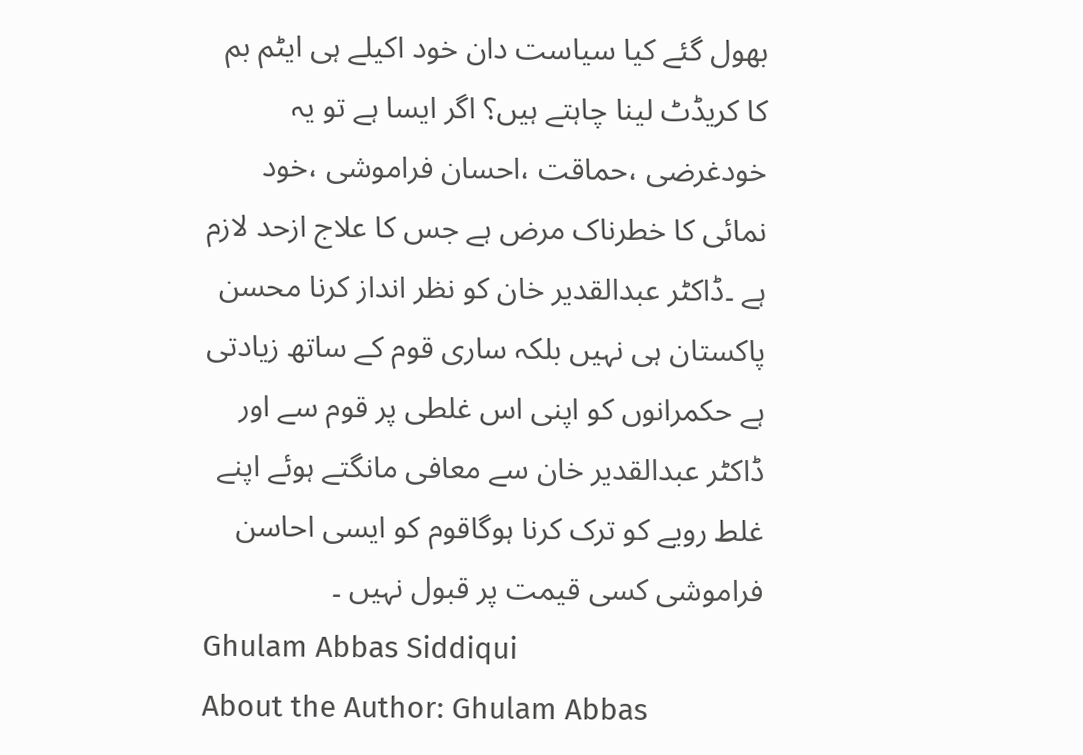بھول گئے کیا سیاست دان خود اکیلے ہی ایٹم بم کا کریڈٹ لینا چاہتے ہیں؟ اگر ایسا ہے تو یہ خودغرضی ،حماقت ،احسان فراموشی ،خود نمائی کا خطرناک مرض ہے جس کا علاج ازحد لازم ہے ۔ڈاکٹر عبدالقدیر خان کو نظر انداز کرنا محسن پاکستان ہی نہیں بلکہ ساری قوم کے ساتھ زیادتی ہے حکمرانوں کو اپنی اس غلطی پر قوم سے اور ڈاکٹر عبدالقدیر خان سے معافی مانگتے ہوئے اپنے غلط رویے کو ترک کرنا ہوگاقوم کو ایسی احاسن فراموشی کسی قیمت پر قبول نہیں ۔
Ghulam Abbas Siddiqui
About the Author: Ghulam Abbas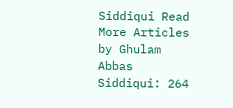Siddiqui Read More Articles by Ghulam Abbas Siddiqui: 264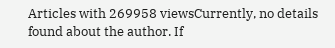Articles with 269958 viewsCurrently, no details found about the author. If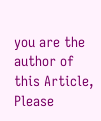you are the author of this Article, Please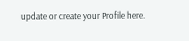update or create your Profile here.